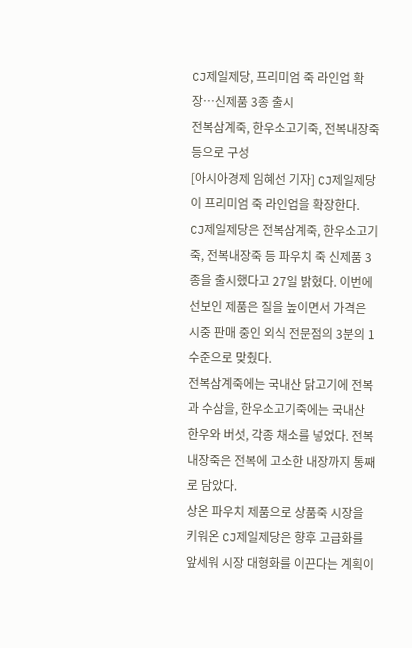CJ제일제당, 프리미엄 죽 라인업 확장…신제품 3종 출시
전복삼계죽, 한우소고기죽, 전복내장죽 등으로 구성
[아시아경제 임혜선 기자] CJ제일제당이 프리미엄 죽 라인업을 확장한다.
CJ제일제당은 전복삼계죽, 한우소고기죽, 전복내장죽 등 파우치 죽 신제품 3종을 출시했다고 27일 밝혔다. 이번에 선보인 제품은 질을 높이면서 가격은 시중 판매 중인 외식 전문점의 3분의 1 수준으로 맞췄다.
전복삼계죽에는 국내산 닭고기에 전복과 수삼을, 한우소고기죽에는 국내산 한우와 버섯, 각종 채소를 넣었다. 전복내장죽은 전복에 고소한 내장까지 통째로 담았다.
상온 파우치 제품으로 상품죽 시장을 키워온 CJ제일제당은 향후 고급화를 앞세워 시장 대형화를 이끈다는 계획이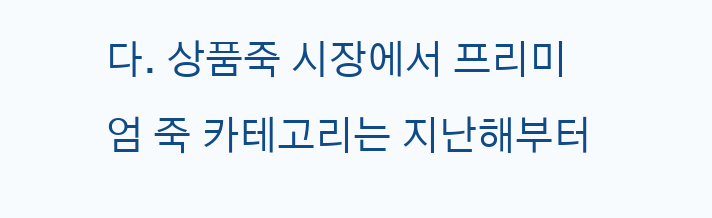다. 상품죽 시장에서 프리미엄 죽 카테고리는 지난해부터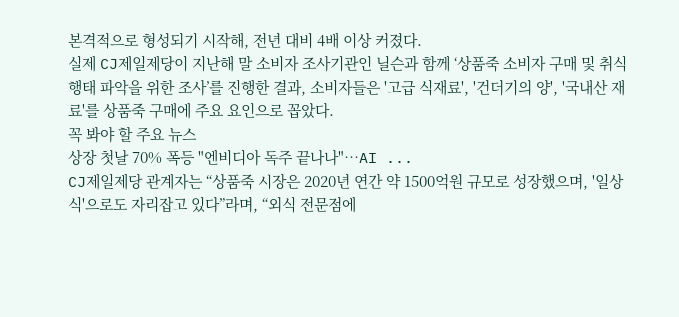본격적으로 형성되기 시작해, 전년 대비 4배 이상 커졌다.
실제 CJ제일제당이 지난해 말 소비자 조사기관인 닐슨과 함께 ‘상품죽 소비자 구매 및 취식 행태 파악을 위한 조사’를 진행한 결과, 소비자들은 '고급 식재료', '건더기의 양', '국내산 재료'를 상품죽 구매에 주요 요인으로 꼽았다.
꼭 봐야 할 주요 뉴스
상장 첫날 70% 폭등 "엔비디아 독주 끝나나"…AI ...
CJ제일제당 관계자는 “상품죽 시장은 2020년 연간 약 1500억원 규모로 성장했으며, '일상식'으로도 자리잡고 있다”라며, “외식 전문점에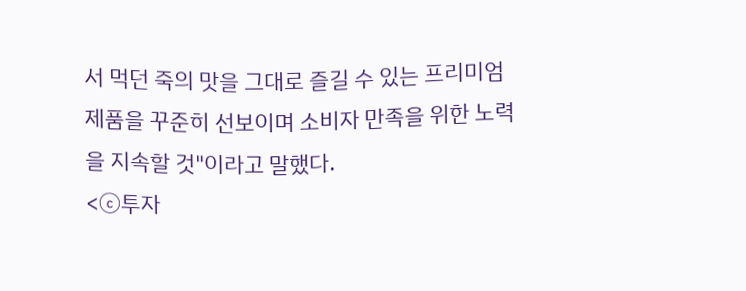서 먹던 죽의 맛을 그대로 즐길 수 있는 프리미엄 제품을 꾸준히 선보이며 소비자 만족을 위한 노력을 지속할 것"이라고 말했다.
<ⓒ투자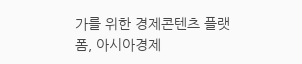가를 위한 경제콘텐츠 플랫폼, 아시아경제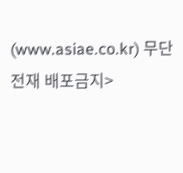(www.asiae.co.kr) 무단전재 배포금지>